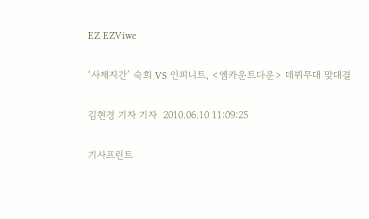EZ EZViwe

‘사제지간’ 숙희 VS 인피니트, <엠카운트다운> 데뷔무대 맞대결

김현경 기자 기자  2010.06.10 11:09:25

기사프린트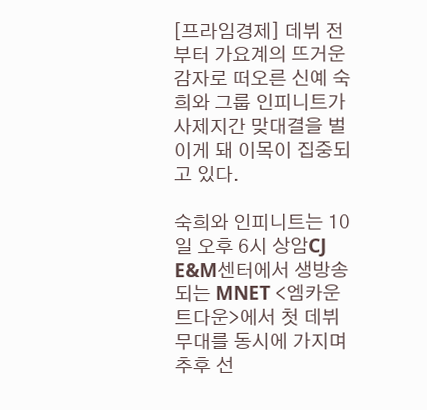[프라임경제] 데뷔 전부터 가요계의 뜨거운 감자로 떠오른 신예 숙희와 그룹 인피니트가 사제지간 맞대결을 벌이게 돼 이목이 집중되고 있다.

숙희와 인피니트는 10일 오후 6시 상암CJ E&M센터에서 생방송되는 MNET <엠카운트다운>에서 첫 데뷔무대를 동시에 가지며 추후 선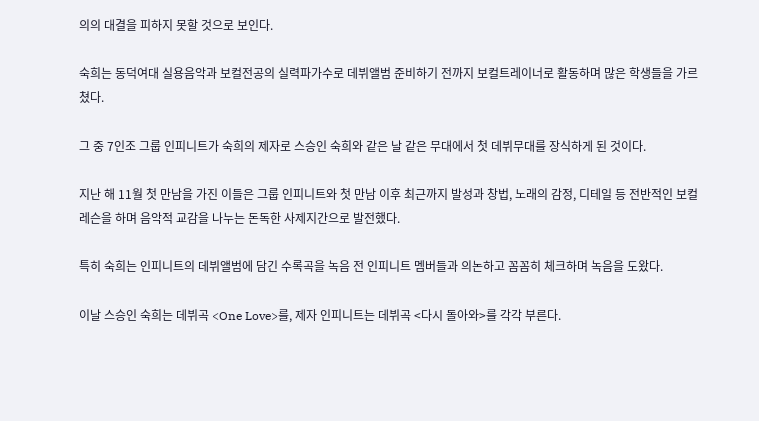의의 대결을 피하지 못할 것으로 보인다.

숙희는 동덕여대 실용음악과 보컬전공의 실력파가수로 데뷔앨범 준비하기 전까지 보컬트레이너로 활동하며 많은 학생들을 가르쳤다.

그 중 7인조 그룹 인피니트가 숙희의 제자로 스승인 숙희와 같은 날 같은 무대에서 첫 데뷔무대를 장식하게 된 것이다.

지난 해 11월 첫 만남을 가진 이들은 그룹 인피니트와 첫 만남 이후 최근까지 발성과 창법, 노래의 감정, 디테일 등 전반적인 보컬레슨을 하며 음악적 교감을 나누는 돈독한 사제지간으로 발전했다.

특히 숙희는 인피니트의 데뷔앨범에 담긴 수록곡을 녹음 전 인피니트 멤버들과 의논하고 꼼꼼히 체크하며 녹음을 도왔다.

이날 스승인 숙희는 데뷔곡 <One Love>를, 제자 인피니트는 데뷔곡 <다시 돌아와>를 각각 부른다.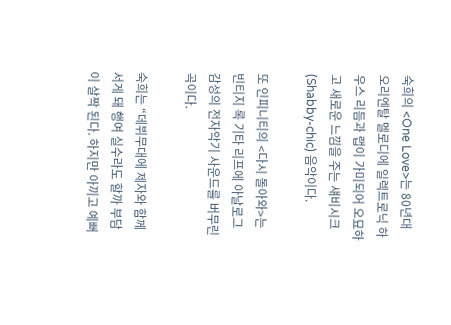숙희의 <One Love>는 80년대 오리엔탈 멜로디에 일렉트로닉 하우스 리듬과 랩이 가미되어 오묘하고 새로운 느낌을 주는 섀비시크(Shabby-chic) 음악이다.

또 인피니티의 <다시 돌아와>는 빈티지 록 기타 리프에 아날로그 감성의 전자악기 사운드를 버무린 곡이다.

숙희는 “데뷔무대에 제자와 함께 서게 돼 행여 실수라도 할까 부담이 살짝 된다. 하지만 아끼고 예뻐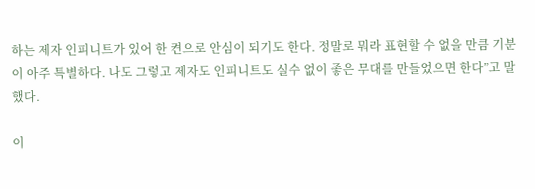하는 제자 인피니트가 있어 한 켠으로 안심이 되기도 한다. 정말로 뭐라 표현할 수 없을 만큼 기분이 아주 특별하다. 나도 그렇고 제자도 인피니트도 실수 없이 좋은 무대를 만들었으면 한다”고 말했다.

이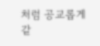처럼 공교롭게 같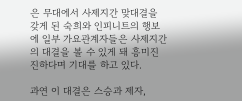은 무대에서 사제지간 맞대결을 갖게 된 숙희와 인피니트의 행보에 일부 가요관계자들은 사제지간의 대결을 볼 수 있게 돼 흥미진진하다며 기대를 하고 있다.

과연 이 대결은 스승과 제자,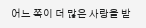어느 쪽이 더 많은 사랑을 받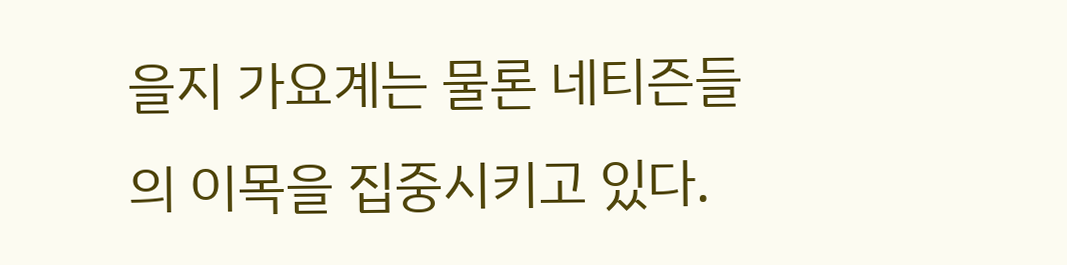을지 가요계는 물론 네티즌들의 이목을 집중시키고 있다.